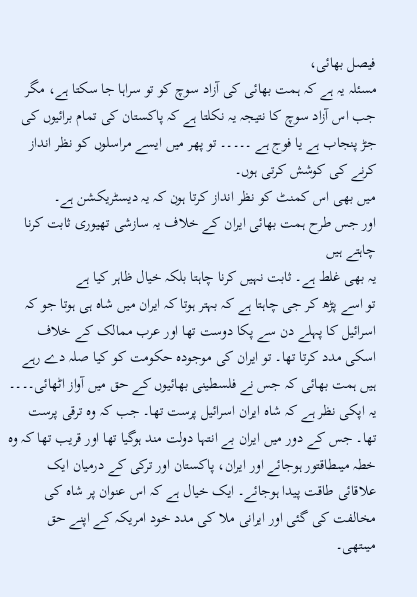فیصل بھائی،
مسئلہ یہ ہے کہ ہمت بھائی کی آزاد سوچ کو تو سراہا جا سکتا ہے، مگر جب اس آزاد سوچ کا نتیجہ یہ نکلتا ہے کہ پاکستان کی تمام برائیوں کی جڑ پنجاب ہے یا فوج ہے ۔۔۔۔۔ تو پھر میں ایسے مراسلوں کو نظر انداز کرنے کی کوشش کرتی ہوں۔
میں بھی اس کمنٹ کو نظر انداز کرتا ہون کہ یہ دیسٹریکشن ہے۔
اور جس طرح ہمت بھائی ایران کے خلاف یہ سازشی تھیوری ثابت کرنا چاہتے ہیں
یہ بھی غلط ہے۔ ثابت نہیں کرنا چاہتا بلکہ خیال ظاہر کیا ہے
تو اسے پڑھ کر جی چاہتا ہے کہ بہتر ہوتا کہ ایران میں شاہ ہی ہوتا جو کہ اسرائیل کا پہلے دن سے پکا دوست تھا اور عرب ممالک کے خلاف اسکی مدد کرتا تھا۔ تو ایران کی موجودہ حکومت کو کیا صلہ دے رہے ہیں ہمت بھائی کہ جس نے فلسطینی بھائیوں کے حق میں آواز اٹھائی۔۔۔۔
یہ اپکی نظر ہے کہ شاہ ایران اسرائیل پرست تھا۔ جب کہ وہ ترقی پرست تھا۔ جس کے دور میں ایران بے انتہا دولت مند ہوگیا تھا اور قریب تھا کہ وہ خطہ میںطاقتور ہوجائے اور ایران، پاکستان اور ترکی کے درمیان ایک علاقائی طاقت پیدا ہوجائے۔ ایک خیال ہے کہ اس عنوان پر شاہ کی مخالفت کی گئی اور ایرانی ملا کی مدد خود امریکہ کے اپنے حق میںتھی۔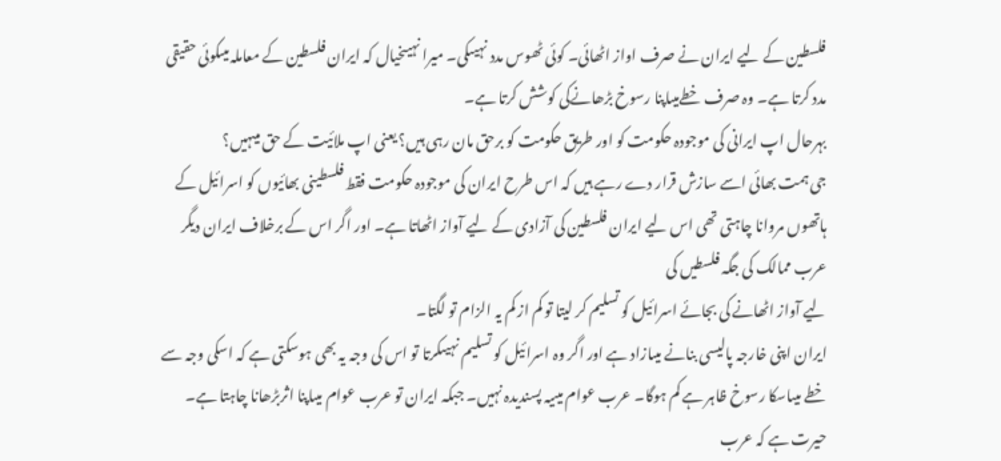فلسطین کے لیے ایران نے صرف اواز اٹھائی۔ کوئی ٹھوس مدد نہیںکی۔ میرا نہیںخیال کہ ایران فلسطین کے معاملہ میںکوئی حقیقی مدد کرتا ہے۔ وہ صرف خطےمیںاپنا رسوخ بڑھانےکی کوشش کرتا ہے۔
بہرحال اپ ایرانی کی موجودہ حکومت کو اور طریق حکومت کو برحق مان رہی ہیں؟ یعنی اپ ملائیت کے حق میںہیں؟
جی ہمت بھائی اسے سازش قرار دے رہے ہیں کہ اس طرح ایران کی موجودہ حکومت فقط فلسطینی بھائیوں کو اسرائیل کے ہاتھوں مروانا چاہتی تھی اس لیے ایران فلسطین کی آزادی کے لیے آواز اٹھاتا ہے۔ اور اگر اس کے برخلاف ایران دیگر عرب ممالک کی جگہ فلسطیں کی
لیے آواز اٹھانے کی بجائے اسرائیل کو تسلیم کر لیتا تو کم از کم یہ الزام تو لگتا۔
ایران اپنی خارجہ پالیسی بنانے میںازاد ہے اور اگر وہ اسرائیل کو تسلیم نہیںکرتا تو اس کی وجہ یہ بھی ہوسکتی ہے کہ اسکی وجہ سے خطے میںاسکا رسوخ ظاہر ہے کم ہوگا۔ عرب عوام میںیہ پسندیدہ نہیں۔ جبکہ ایران تو عرب عوام میںاپنا اثربڑھانا چاہتا ہے۔
حیرت ہے کہ عرب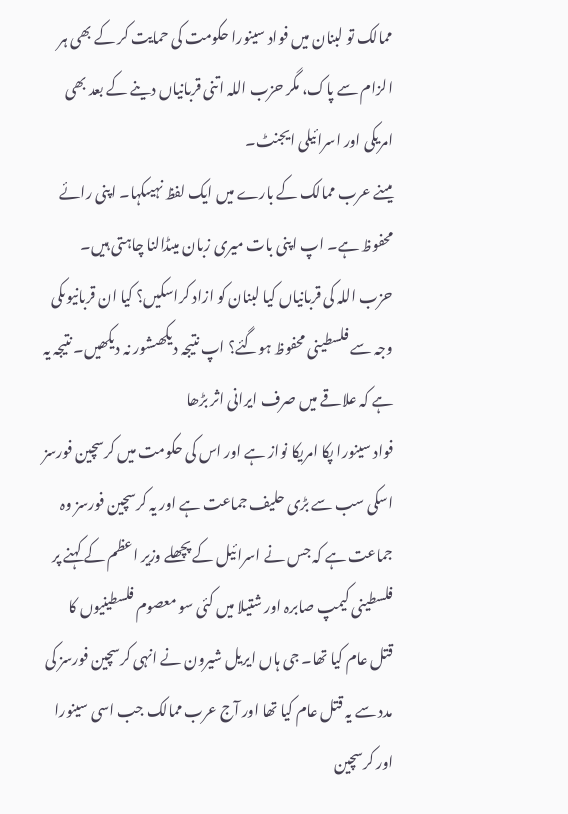ممالک تو لبنان میں فواد سینورا حکومت کی حمایت کر کے بھی ہر الزام سے پاک، مگر حزب اللہ اتنی قربانیاں دینے کے بعد بھی امریکی اور اسرائیلی ایجنٹ۔
میںنے عرب ممالک کے بارے میں ایک لفظ نہیںکہا۔ اپنی رائے محفوظ ہے۔ اپ اپنی بات میری زبان میںڈالنا چاہتی ہیں۔
حزب اللہ کی قربانیاں کیا لبنان کو ازاد کراسکیں؟ کیا ان قربانیوںکی وجہ سے فلسطینی محفوظ ہوگئے؟ اپ نتیجہ دیکھںشور نہ دیکھیں۔ نتیجہ یہ ہے کہ علاقے میں صرف ایرانی اثر بڑھا
فواد سینورا پکا امریکا نواز ہے اور اس کی حکومت میں کرسچین فورسز اسکی سب سے بڑی حلیف جماعت ہے اور یہ کرسچین فورسز وہ جماعت ہے کہ جس نے اسرائیل کے پچھلے وزیر اعظم کے کہنے پر فلسطینی کیمپ صابرہ اور شتیلا میں کئی سو معصوم فلسطینیوں کا قتل عام کیا تھا۔ جی ہاں ایریل شیرون نے انہی کرسچین فورسز کی مدد سے یہ قتل عام کیا تھا اور آج عرب ممالک جب اسی سینورا اور کرسچین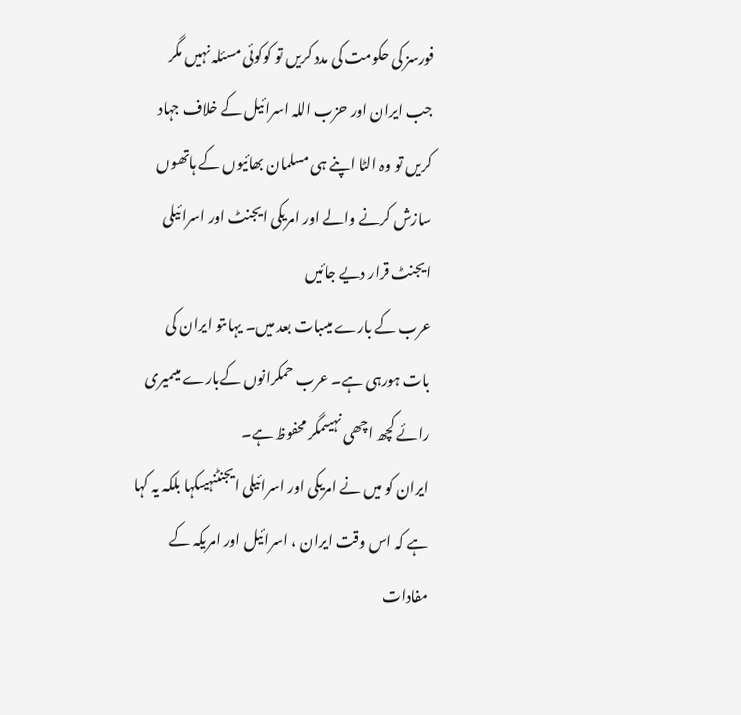فورسز کی حکومت کی مدد کریں تو کوکوئی مسئلہ نہیں مگر جب ایران اور حزب اللہ اسرائیل کے خلاف جہاد کریں تو وہ الٹا اپنے ہی مسلمان بھائیوں کے ہاتھوں سازش کرنے والے اور امریکی ایجنٹ اور اسرائیلی ایجنٹ قرار دیے جائیں
عرب کے بارے میںبات بعد میں۔ یہاںتو ایران کی بات ہورہی ہے۔ عرب حمکرانوں کےبارے میںمیری رائے کچھ اچھی نہیںمگر محفوظ ہے۔
ایران کو میں نے امریکی اور اسرائیلی ایجنٹنہیںکہا بلکہ یہ کہا ہے کہ اس وقت ایران ، اسرائیل اور امریکہ کے مفادات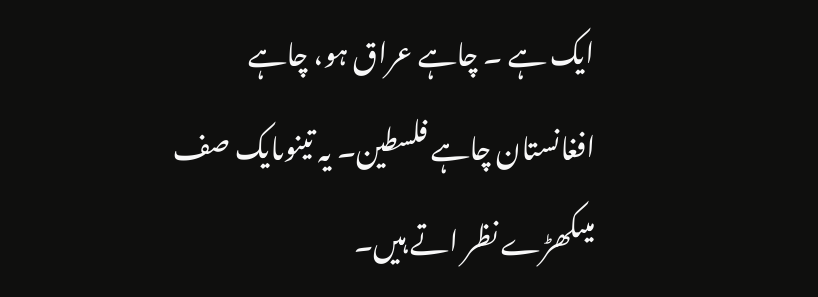ایک ہے ۔ چاہے عراق ہو، چاہے افغانستان چاہے فلسطین۔ یہ تینوںایک صف میںکھڑے نظر اتے ہیں۔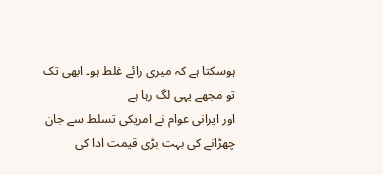ہوسکتا ہے کہ میری رائے غلط ہو۔ ابھی تک تو مجھے یہی لگ رہا ہے
اور ایرانی عوام نے امریکی تسلط سے جان چھڑانے کی بہت بڑی قیمت ادا کی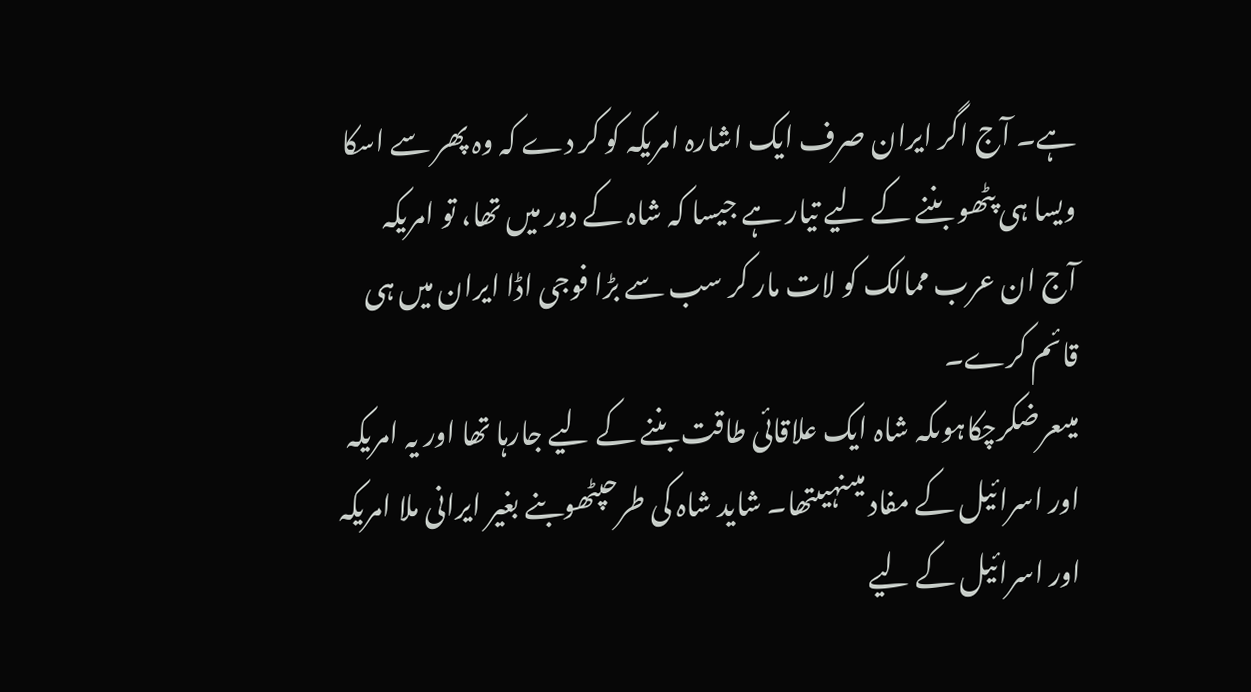ہے۔ آج اگر ایران صرف ایک اشارہ امریکہ کو کر دے کہ وہ پھر سے اسکا ویسا ہی پٹھو بننے کے لیے تیار ہے جیسا کہ شاہ کے دور میں تھا، تو امریکہ آج ان عرب ممالک کو لات مار کر سب سے بڑا فوجی اڈا ایران میں ہی قائم کرے۔
میںعرضکرچکاہوںکہ شاہ ایک علاقائی طاقت بننے کے لیے جارہا تھا اور یہ امریکہ اور اسرائیل کے مفاد میںنہیںتھا۔ شاید شاہ کی طرحپٹھوبنے بغیر ایرانی ملا امریکہ اور اسرائیل کے لیے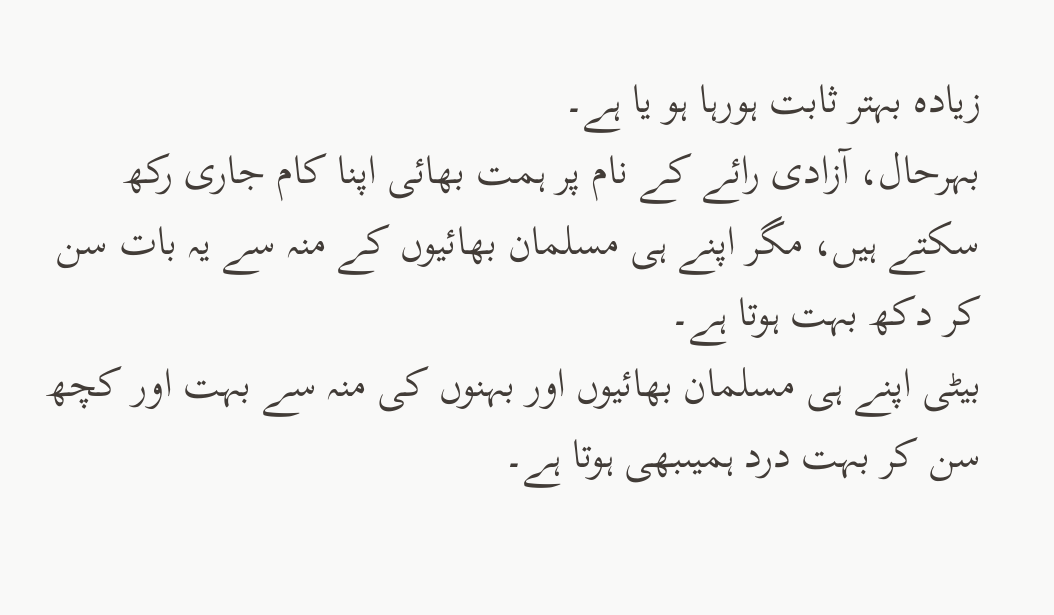زیادہ بہتر ثابت ہورہا ہو یا ہے۔
بہرحال، آزادی رائے کے نام پر ہمت بھائی اپنا کام جاری رکھ سکتے ہیں، مگر اپنے ہی مسلمان بھائیوں کے منہ سے یہ بات سن کر دکھ بہت ہوتا ہے۔
بیٹی اپنے ہی مسلمان بھائیوں اور بہنوں کی منہ سے بہت اور کچھ سن کر بہت درد ہمیںبھی ہوتا ہے۔